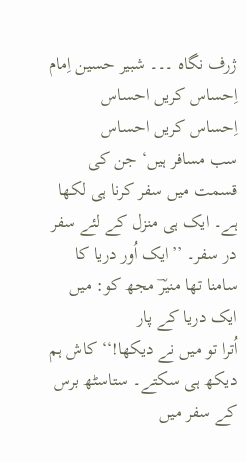ژرف نگاہ ۔۔۔ شبیر حسین اِمام
اِحساس کریں احساس
اِحساس کریں احساس
سب مسافر ہیں‘ جن کی قسمت میں سفر کرنا ہی لکھا ہے۔ ایک ہی منزل کے لئے سفر
در سفر۔ ’’ایک اُور دریا کا سامنا تھا منیرؔ مجھ کو: میں ایک دریا کے پار
اُترا تو میں نے دیکھا!‘‘ کاش ہم دیکھ ہی سکتے۔ ستاسٹھ برس کے سفر میں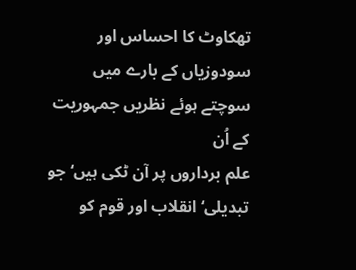تھکاوٹ کا احساس اور سودوزیاں کے بارے میں سوچتے ہوئے نظریں جمہوریت کے اُن
علم برداروں پر آن ٹکی ہیں‘ جو تبدیلی‘ انقلاب اور قوم کو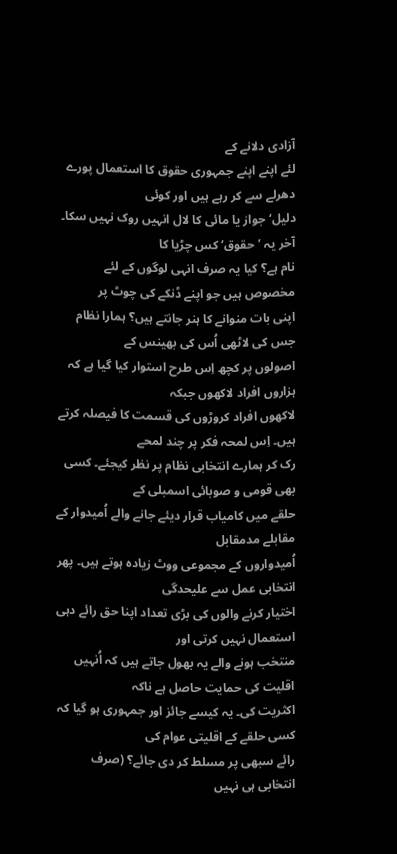آزادی دلانے کے
لئے اپنے اپنے جمہوری حقوق کا استعمال پورے دھرلے سے کر رہے ہیں اور کوئی
دلیل‘ جواز یا مائی کا لال انہیں روک نہیں سکا۔ آخر یہ ’حقوق‘ کس چڑیا کا
نام ہے؟ کیا یہ صرف انہی لوگوں کے لئے مخصوص ہیں جو اپنے ڈنکے کی چوٹ پر
اپنی بات منوانے کا ہنر جانتے ہیں؟ ہمارا نظام جس کی لاٹھی اُس کی بھینس کے
اصولوں پر کچھ اِس طرح استوار کیا گیا ہے کہ ہزاروں افراد لاکھوں جبکہ
لاکھوں افراد کروڑوں کی قسمت کا فیصلہ کرتے ہیں۔ اِس لمحہ فکر پر چند لمحے
رک کر ہمارے انتخابی نظام پر نظر کیجئے۔ کسی بھی قومی و صوبائی اسمبلی کے
حلقے میں کامیاب قرار دیئے جانے والے اُمیدوار کے مقابلے مدمقابل
اُمیدواروں کے مجموعی ووٹ زیادہ ہوتے ہیں۔ پھر انتخابی عمل سے علیحدگی
اختیار کرنے والوں کی بڑی تعداد اپنا حق رائے دہی استعمال نہیں کرتی اور
منتخب ہونے والے یہ بھول جاتے ہیں کہ اُنہیں اقلیت کی حمایت حاصل ہے ناکہ
اکثریت کی۔ یہ کیسے جائز اور جمہوری ہو گیا کہ کسی حلقے کے اقلیتی عوام کی
رائے سبھی پر مسلط کر دی جائے؟ (صرف انتخابی ہی نہیں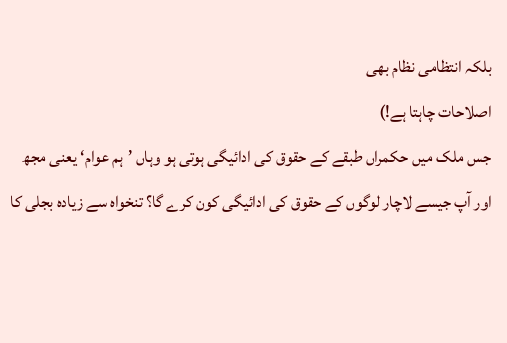بلکہ انتظامی نظام بھی
اصلاحات چاہتا ہے!)
جس ملک میں حکمراں طبقے کے حقوق کی ادائیگی ہوتی ہو وہاں ’ہم عوام‘ یعنی مجھ اور آپ جیسے لاچار لوگوں کے حقوق کی ادائیگی کون کرے گا؟ تنخواہ سے زیادہ بجلی کا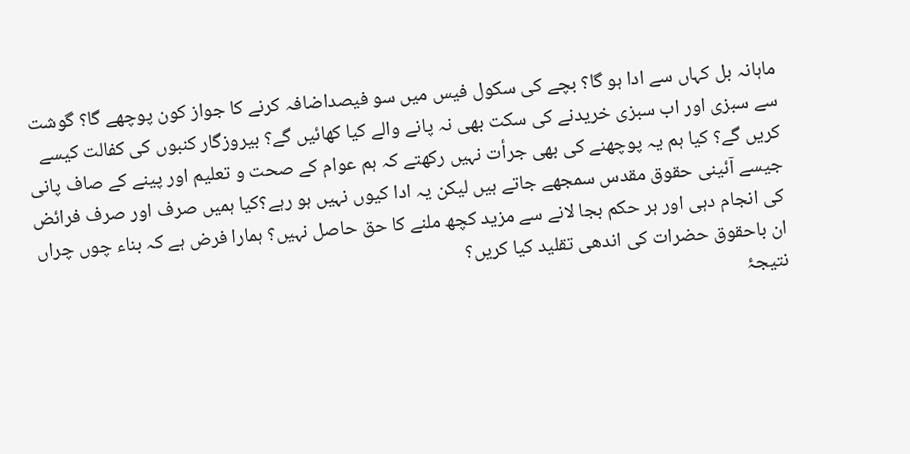ماہانہ بل کہاں سے ادا ہو گا؟ بچے کی سکول فیس میں سو فیصداضافہ کرنے کا جواز کون پوچھے گا؟ گوشت سے سبزی اور اب سبزی خریدنے کی سکت بھی نہ پانے والے کیا کھائیں گے؟ بیروزگار کنبوں کی کفالت کیسے کریں گے؟ کیا ہم یہ پوچھنے کی بھی جرأت نہیں رکھتے کہ ہم عوام کے صحت و تعلیم اور پینے کے صاف پانی جیسے آئینی حقوق مقدس سمجھے جاتے ہیں لیکن یہ ادا کیوں نہیں ہو رہے؟کیا ہمیں صرف اور صرف فرائض کی انجام دہی اور ہر حکم بجا لانے سے مزید کچھ ملنے کا حق حاصل نہیں؟ ہمارا فرض ہے کہ بناء چوں چراں ان باحقوق حضرات کی اندھی تقلید کیا کریں؟
نتیجۂ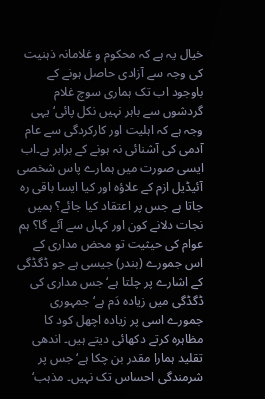خیال یہ ہے کہ محکوم و غلامانہ ذہنیت کی وجہ سے آزادی حاصل ہونے کے باوجود اب تک ہماری سوچ غلام گردشوں سے باہر نہیں نکل پائی‘ یہی وجہ ہے کہ اہلیت اور کارکردگی سے عام آدمی کی آشنائی نہ ہونے کے برابر ہے۔اب ایسی صورت میں ہمارے پاس شخصی آئیڈیل ازم کے علاؤہ اور کیا ایسا باقی رہ جاتا ہے جس پر اعتقاد کیا جائے؟ ہمیں نجات دلانے کون اور کہاں سے آئے گا؟ ہم عوام کی حیثیت تو محض مداری کے اس جمورے (بندر) جیسی ہے جو ڈگڈگی کے اشارے پر چلتا ہے‘ جس مداری کی ڈگڈگی میں زیادہ دَم ہے‘ جمہوری جمورے اسی پر زیادہ اچھل کود کا مظاہرہ کرتے دکھائی دیتے ہیں۔ اندھی تقلید ہمارا مقدر بن چکا ہے‘ جس پر شرمندگی احساس تک نہیں۔ مذہب‘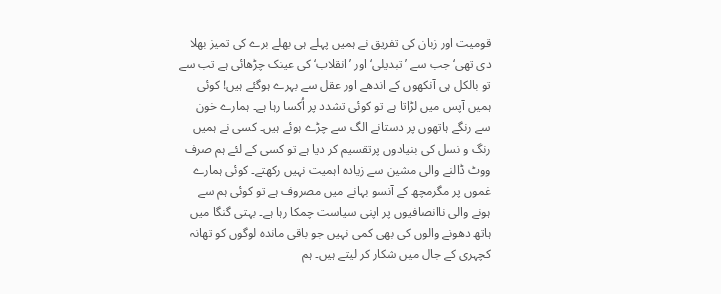قومیت اور زبان کی تفریق نے ہمیں پہلے ہی بھلے برے کی تمیز بھلا دی تھی‘ جب سے ’تبدیلی‘ اور ’انقلاب‘ کی عینک چڑھائی ہے تب سے تو بالکل ہی آنکھوں کے اندھے اور عقل سے بہرے ہوگئے ہیں! کوئی ہمیں آپس میں لڑاتا ہے تو کوئی تشدد پر اُکسا رہا ہے۔ ہمارے خون سے رنگے ہاتھوں پر دستانے الگ سے چڑے ہوئے ہیں۔ کسی نے ہمیں رنگ و نسل کی بنیادوں پرتقسیم کر دیا ہے تو کسی کے لئے ہم صرف ووٹ ڈالنے والی مشین سے زیادہ اہمیت نہیں رکھتے۔ کوئی ہمارے غموں پر مگرمچھ کے آنسو بہانے میں مصروف ہے تو کوئی ہم سے ہونے والی ناانصافیوں پر اپنی سیاست چمکا رہا ہے۔ بہتی گنگا میں ہاتھ دھونے والوں کی بھی کمی نہیں جو باقی ماندہ لوگوں کو تھانہ کچہری کے جال میں شکار کر لیتے ہیں۔ ہم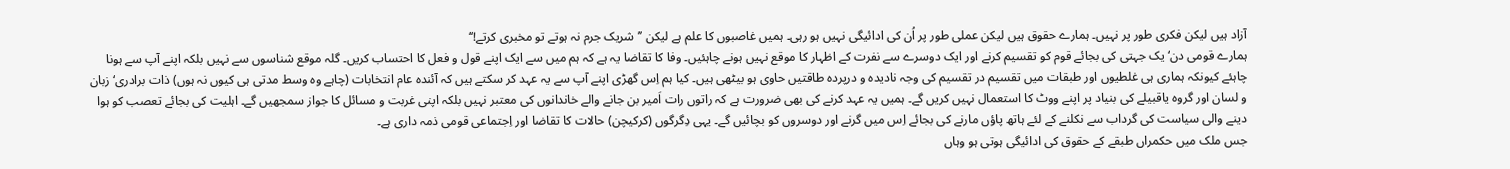آزاد ہیں لیکن فکری طور پر نہیں۔ ہمارے حقوق ہیں لیکن عملی طور پر اُن کی ادائیگی نہیں ہو رہی۔ ہمیں غاصبوں کا علم ہے لیکن ’’شریک جرم نہ ہوتے تو مخبری کرتے!‘‘
ہمارے قومی دن‘ یک جہتی کی بجائے قوم کو تقسیم کرنے اور ایک دوسرے سے نفرت کے اظہار کا موقع نہیں ہونے چاہئیں۔ وفا کا تقاضا یہ ہے کہ ہم میں سے ایک اپنے قول و فعل کا احتساب کریں۔ گلہ موقع شناسوں سے نہیں بلکہ اپنے آپ سے ہونا چاہئے کیونکہ ہماری ہی غلطیوں اور طبقات میں تقسیم در تقسیم کی وجہ نادیدہ و درپردہ طاقتیں حاوی ہو بیٹھی ہیں۔ کیا ہم اِس گھڑی اپنے آپ سے یہ عہد کر سکتے ہیں کہ آئندہ عام انتخابات (چاہے وہ وسط مدتی ہی کیوں نہ ہوں) ذات برادری‘ زبان و لسان اور گروہ یاقبیلے کی بنیاد پر اپنے ووٹ کا استعمال نہیں کریں گے۔ ہمیں یہ عہد کرنے کی بھی ضرورت ہے کہ راتوں رات اَمیر بن جانے والے خاندانوں کی معتبر نہیں بلکہ اپنی غربت و مسائل کا جواز سمجھیں گے۔ اہلیت کی بجائے تعصب کو ہوا دینے والی سیاست کی گرداب سے نکلنے کے لئے ہاتھ پاؤں مارنے کی بجائے اِس میں گرنے اور دوسروں کو بچائیں گے۔ یہی دِگرگوں (کرکیچن) حالات کا تقاضا اور اِجتماعی قومی ذمہ داری ہے۔
جس ملک میں حکمراں طبقے کے حقوق کی ادائیگی ہوتی ہو وہاں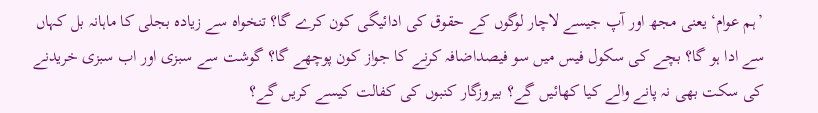’ہم عوام‘ یعنی مجھ اور آپ جیسے لاچار لوگوں کے حقوق کی ادائیگی کون کرے گا؟ تنخواہ سے زیادہ بجلی کا ماہانہ بل کہاں سے ادا ہو گا؟ بچے کی سکول فیس میں سو فیصداضافہ کرنے کا جواز کون پوچھے گا؟ گوشت سے سبزی اور اب سبزی خریدنے کی سکت بھی نہ پانے والے کیا کھائیں گے؟ بیروزگار کنبوں کی کفالت کیسے کریں گے؟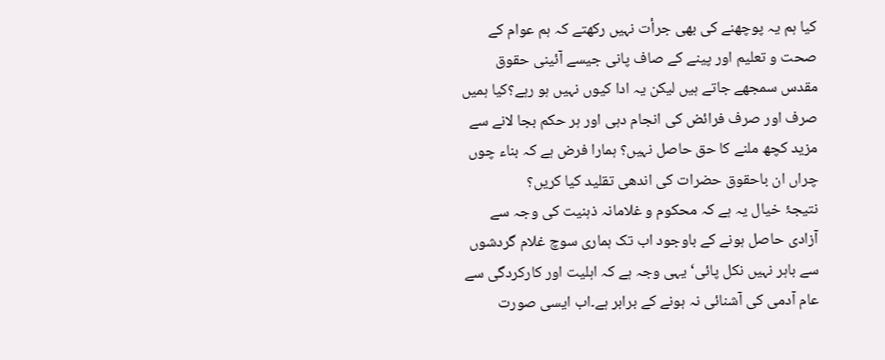کیا ہم یہ پوچھنے کی بھی جرأت نہیں رکھتے کہ ہم عوام کے صحت و تعلیم اور پینے کے صاف پانی جیسے آئینی حقوق مقدس سمجھے جاتے ہیں لیکن یہ ادا کیوں نہیں ہو رہے؟کیا ہمیں صرف اور صرف فرائض کی انجام دہی اور ہر حکم بجا لانے سے مزید کچھ ملنے کا حق حاصل نہیں؟ ہمارا فرض ہے کہ بناء چوں چراں ان باحقوق حضرات کی اندھی تقلید کیا کریں؟
نتیجۂ خیال یہ ہے کہ محکوم و غلامانہ ذہنیت کی وجہ سے آزادی حاصل ہونے کے باوجود اب تک ہماری سوچ غلام گردشوں سے باہر نہیں نکل پائی‘ یہی وجہ ہے کہ اہلیت اور کارکردگی سے عام آدمی کی آشنائی نہ ہونے کے برابر ہے۔اب ایسی صورت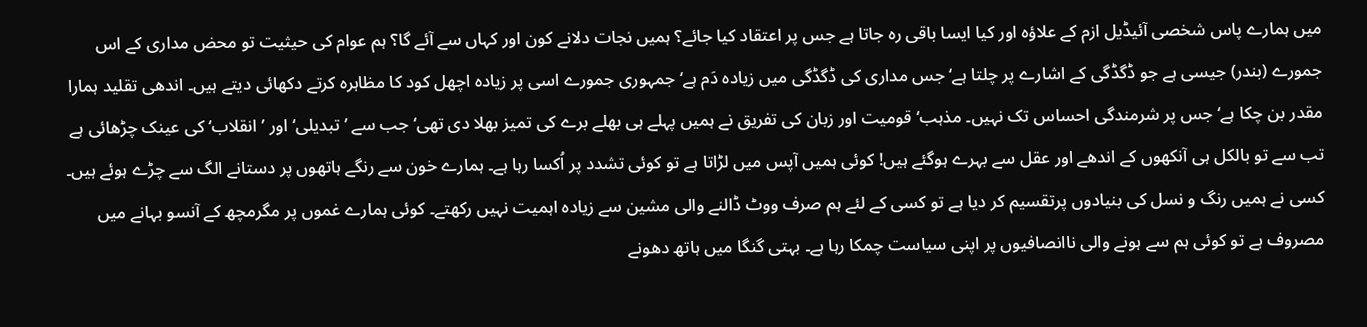میں ہمارے پاس شخصی آئیڈیل ازم کے علاؤہ اور کیا ایسا باقی رہ جاتا ہے جس پر اعتقاد کیا جائے؟ ہمیں نجات دلانے کون اور کہاں سے آئے گا؟ ہم عوام کی حیثیت تو محض مداری کے اس جمورے (بندر) جیسی ہے جو ڈگڈگی کے اشارے پر چلتا ہے‘ جس مداری کی ڈگڈگی میں زیادہ دَم ہے‘ جمہوری جمورے اسی پر زیادہ اچھل کود کا مظاہرہ کرتے دکھائی دیتے ہیں۔ اندھی تقلید ہمارا مقدر بن چکا ہے‘ جس پر شرمندگی احساس تک نہیں۔ مذہب‘ قومیت اور زبان کی تفریق نے ہمیں پہلے ہی بھلے برے کی تمیز بھلا دی تھی‘ جب سے ’تبدیلی‘ اور ’انقلاب‘ کی عینک چڑھائی ہے تب سے تو بالکل ہی آنکھوں کے اندھے اور عقل سے بہرے ہوگئے ہیں! کوئی ہمیں آپس میں لڑاتا ہے تو کوئی تشدد پر اُکسا رہا ہے۔ ہمارے خون سے رنگے ہاتھوں پر دستانے الگ سے چڑے ہوئے ہیں۔ کسی نے ہمیں رنگ و نسل کی بنیادوں پرتقسیم کر دیا ہے تو کسی کے لئے ہم صرف ووٹ ڈالنے والی مشین سے زیادہ اہمیت نہیں رکھتے۔ کوئی ہمارے غموں پر مگرمچھ کے آنسو بہانے میں مصروف ہے تو کوئی ہم سے ہونے والی ناانصافیوں پر اپنی سیاست چمکا رہا ہے۔ بہتی گنگا میں ہاتھ دھونے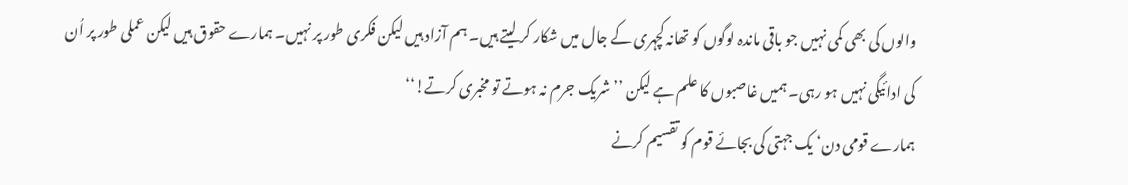والوں کی بھی کمی نہیں جو باقی ماندہ لوگوں کو تھانہ کچہری کے جال میں شکار کر لیتے ہیں۔ ہم آزاد ہیں لیکن فکری طور پر نہیں۔ ہمارے حقوق ہیں لیکن عملی طور پر اُن کی ادائیگی نہیں ہو رہی۔ ہمیں غاصبوں کا علم ہے لیکن ’’شریک جرم نہ ہوتے تو مخبری کرتے!‘‘
ہمارے قومی دن‘ یک جہتی کی بجائے قوم کو تقسیم کرنے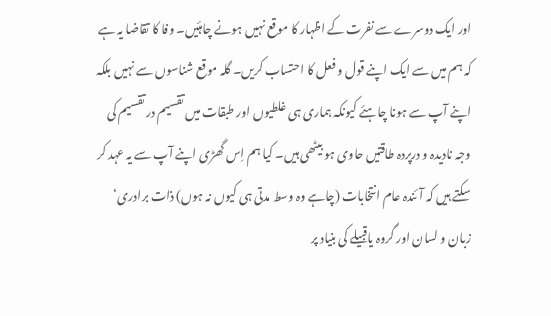اور ایک دوسرے سے نفرت کے اظہار کا موقع نہیں ہونے چاہئیں۔ وفا کا تقاضا یہ ہے کہ ہم میں سے ایک اپنے قول و فعل کا احتساب کریں۔ گلہ موقع شناسوں سے نہیں بلکہ اپنے آپ سے ہونا چاہئے کیونکہ ہماری ہی غلطیوں اور طبقات میں تقسیم در تقسیم کی وجہ نادیدہ و درپردہ طاقتیں حاوی ہو بیٹھی ہیں۔ کیا ہم اِس گھڑی اپنے آپ سے یہ عہد کر سکتے ہیں کہ آئندہ عام انتخابات (چاہے وہ وسط مدتی ہی کیوں نہ ہوں) ذات برادری‘ زبان و لسان اور گروہ یاقبیلے کی بنیاد پر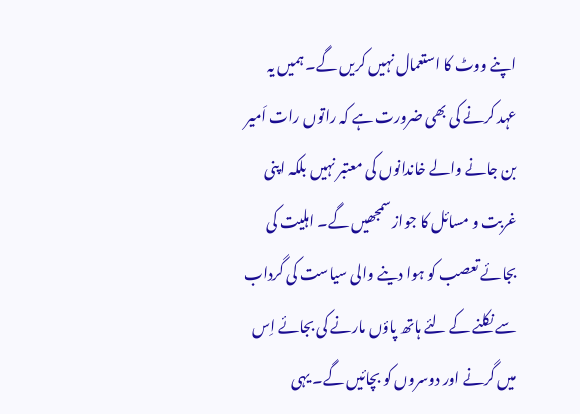اپنے ووٹ کا استعمال نہیں کریں گے۔ ہمیں یہ عہد کرنے کی بھی ضرورت ہے کہ راتوں رات اَمیر بن جانے والے خاندانوں کی معتبر نہیں بلکہ اپنی غربت و مسائل کا جواز سمجھیں گے۔ اہلیت کی بجائے تعصب کو ہوا دینے والی سیاست کی گرداب سے نکلنے کے لئے ہاتھ پاؤں مارنے کی بجائے اِس میں گرنے اور دوسروں کو بچائیں گے۔ یہی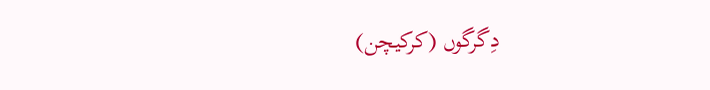دِگرگوں (کرکیچن)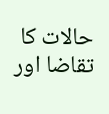حالات کا تقاضا اور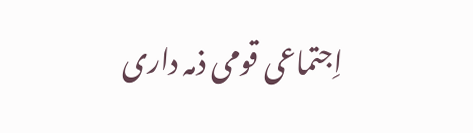اِجتماعی قومی ذمہ داری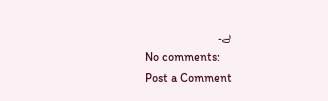ہے۔
No comments:
Post a Comment